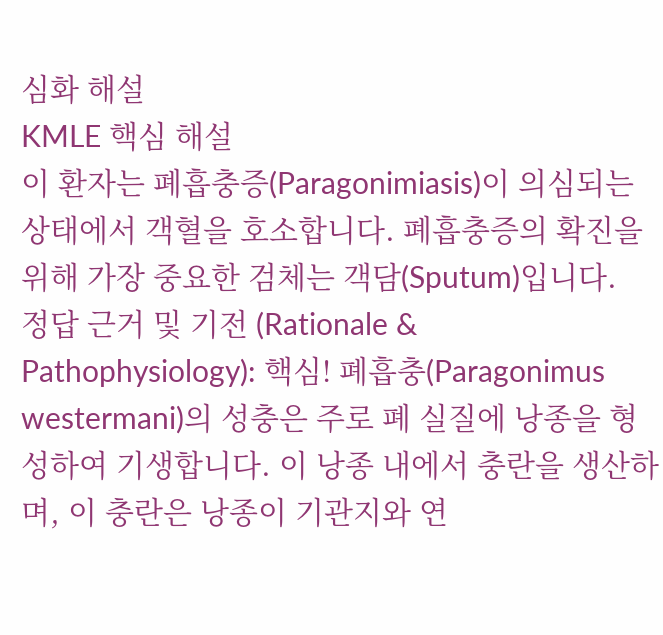심화 해설
KMLE 핵심 해설
이 환자는 폐흡충증(Paragonimiasis)이 의심되는 상태에서 객혈을 호소합니다. 폐흡충증의 확진을 위해 가장 중요한 검체는 객담(Sputum)입니다.
정답 근거 및 기전 (Rationale & Pathophysiology): 핵심! 폐흡충(Paragonimus westermani)의 성충은 주로 폐 실질에 낭종을 형성하여 기생합니다. 이 낭종 내에서 충란을 생산하며, 이 충란은 낭종이 기관지와 연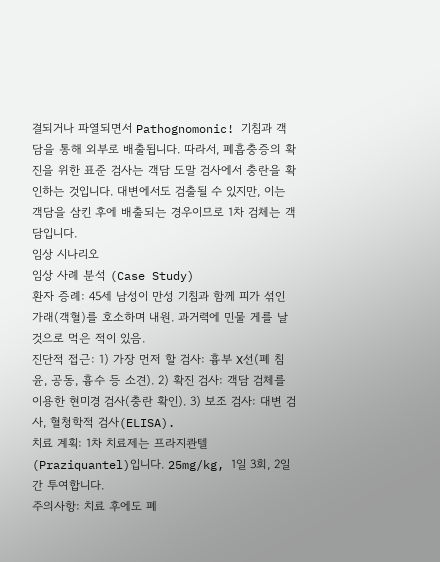결되거나 파열되면서 Pathognomonic! 기침과 객담을 통해 외부로 배출됩니다. 따라서, 폐흡충증의 확진을 위한 표준 검사는 객담 도말 검사에서 충란을 확인하는 것입니다. 대변에서도 검출될 수 있지만, 이는 객담을 삼킨 후에 배출되는 경우이므로 1차 검체는 객담입니다.
임상 시나리오
임상 사례 분석 (Case Study)
환자 증례: 45세 남성이 만성 기침과 함께 피가 섞인 가래(객혈)를 호소하며 내원. 과거력에 민물 게를 날것으로 먹은 적이 있음.
진단적 접근: 1) 가장 먼저 할 검사: 흉부 X선(폐 침윤, 공동, 흉수 등 소견). 2) 확진 검사: 객담 검체를 이용한 현미경 검사(충란 확인). 3) 보조 검사: 대변 검사, 혈청학적 검사(ELISA).
치료 계획: 1차 치료제는 프라지콴텔(Praziquantel)입니다. 25mg/kg, 1일 3회, 2일간 투여합니다.
주의사항: 치료 후에도 폐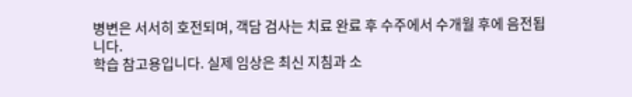병변은 서서히 호전되며, 객담 검사는 치료 완료 후 수주에서 수개월 후에 음전됩니다.
학습 참고용입니다. 실제 임상은 최신 지침과 소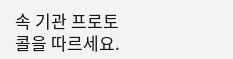속 기관 프로토콜을 따르세요.